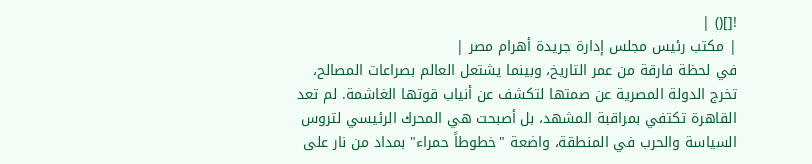![]() |
| مكتب رئيس مجلس إدارة جريدة أهرام مصر |
في لحظة فارقة من عمر التاريخ، وبينما يشتعل العالم بصراعات المصالح، تخرج الدولة المصرية عن صمتها لتكشف عن أنياب قوتها الغاشمة. لم تعد القاهرة تكتفي بمراقبة المشهد، بل أصبحت هي المحرك الرئيسي لتروس السياسة والحرب في المنطقة، واضعة "خطوطاً حمراء" بمداد من نار على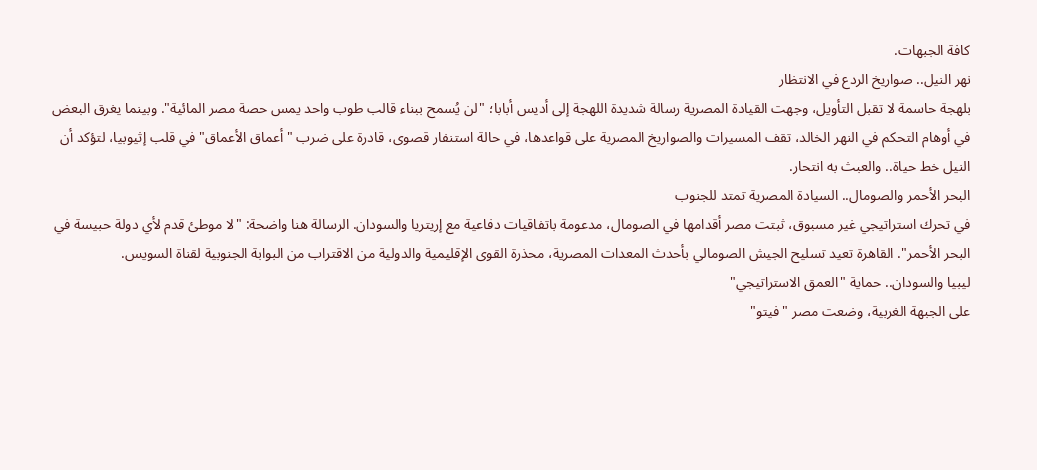كافة الجبهات.
نهر النيل.. صواريخ الردع في الانتظار
بلهجة حاسمة لا تقبل التأويل، وجهت القيادة المصرية رسالة شديدة اللهجة إلى أديس أبابا؛ "لن يُسمح ببناء قالب طوب واحد يمس حصة مصر المائية". وبينما يغرق البعض في أوهام التحكم في النهر الخالد، تقف المسيرات والصواريخ المصرية على قواعدها، في حالة استنفار قصوى، قادرة على ضرب "أعماق الأعماق" في قلب إثيوبيا، لتؤكد أن النيل خط حياة.. والعبث به انتحار.
البحر الأحمر والصومال.. السيادة المصرية تمتد للجنوب
في تحرك استراتيجي غير مسبوق، ثبتت مصر أقدامها في الصومال، مدعومة باتفاقيات دفاعية مع إريتريا والسودان. الرسالة هنا واضحة: "لا موطئ قدم لأي دولة حبيسة في البحر الأحمر". القاهرة تعيد تسليح الجيش الصومالي بأحدث المعدات المصرية، محذرة القوى الإقليمية والدولية من الاقتراب من البوابة الجنوبية لقناة السويس.
ليبيا والسودان.. حماية "العمق الاستراتيجي"
على الجبهة الغربية، وضعت مصر "فيتو"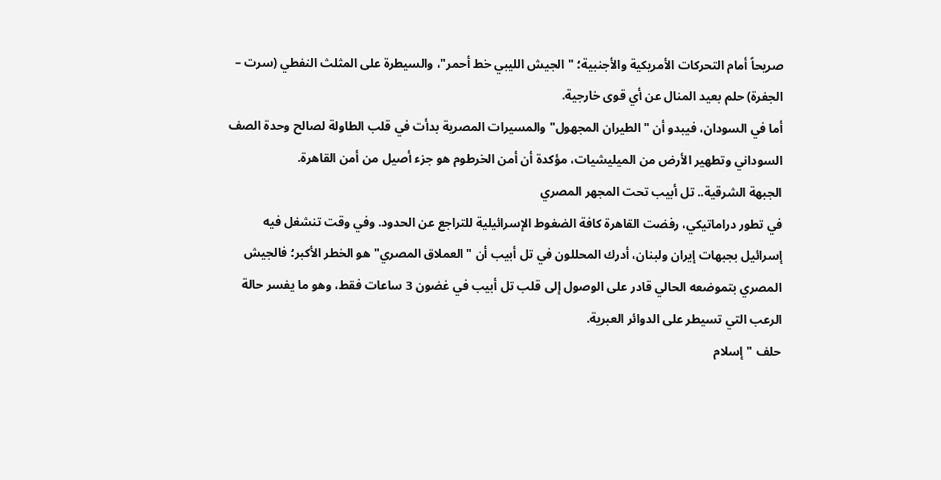صريحاً أمام التحركات الأمريكية والأجنبية؛ "الجيش الليبي خط أحمر"، والسيطرة على المثلث النفطي (سرت – الجفرة) حلم بعيد المنال عن أي قوى خارجية.
أما في السودان، فيبدو أن "الطيران المجهول" والمسيرات المصرية بدأت في قلب الطاولة لصالح وحدة الصف السوداني وتطهير الأرض من الميليشيات، مؤكدة أن أمن الخرطوم هو جزء أصيل من أمن القاهرة.
الجبهة الشرقية.. تل أبيب تحت المجهر المصري
في تطور دراماتيكي، رفضت القاهرة كافة الضغوط الإسرائيلية للتراجع عن الحدود. وفي وقت تنشغل فيه إسرائيل بجبهات إيران ولبنان، أدرك المحللون في تل أبيب أن "العملاق المصري" هو الخطر الأكبر؛ فالجيش المصري بتموضعه الحالي قادر على الوصول إلى قلب تل أبيب في غضون 3 ساعات فقط، وهو ما يفسر حالة الرعب التي تسيطر على الدوائر العبرية.
حلف "إسلام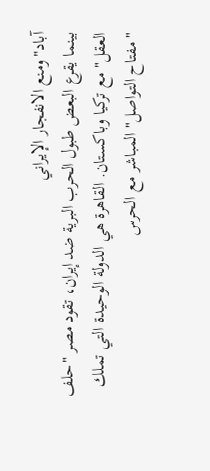آباد" ومنع الانفجار الإيراني
بينما يقرع البعض طبول الحرب البرية ضد إيران، تقود مصر "حلف العقل" مع تركيا وباكستان. القاهرة هي الدولة الوحيدة التي تملك "مفتاح التواصل" المباشر مع الحرس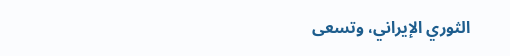الثوري الإيراني، وتسعى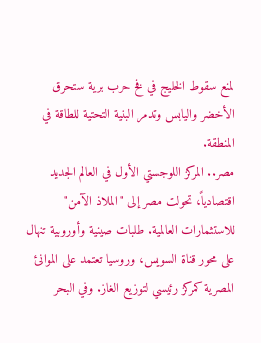لمنع سقوط الخليج في فخ حرب برية ستحرق الأخضر واليابس وتدمر البنية التحتية للطاقة في المنطقة.
مصر.. المركز اللوجستي الأول في العالم الجديد
اقتصادياً، تحولت مصر إلى "الملاذ الآمن" للاستثمارات العالمية. طلبات صينية وأوروبية تنهال على محور قناة السويس، وروسيا تعتمد على الموانئ المصرية كمركز رئيسي لتوزيع الغاز. وفي البحر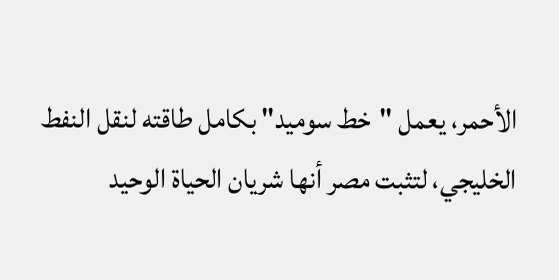الأحمر، يعمل "خط سوميد" بكامل طاقته لنقل النفط الخليجي، لتثبت مصر أنها شريان الحياة الوحيد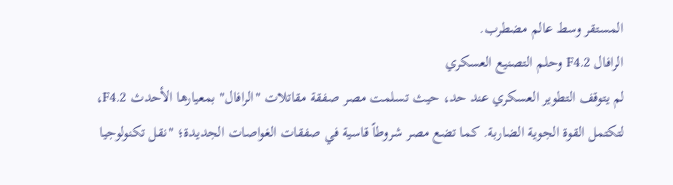المستقر وسط عالم مضطرب.
الرافال F4.2 وحلم التصنيع العسكري
لم يتوقف التطوير العسكري عند حد، حيث تسلمت مصر صفقة مقاتلات "الرافال" بمعيارها الأحدث F4.2، لتكتمل القوة الجوية الضاربة. كما تضع مصر شروطاً قاسية في صفقات الغواصات الجديدة؛ "نقل تكنولوجيا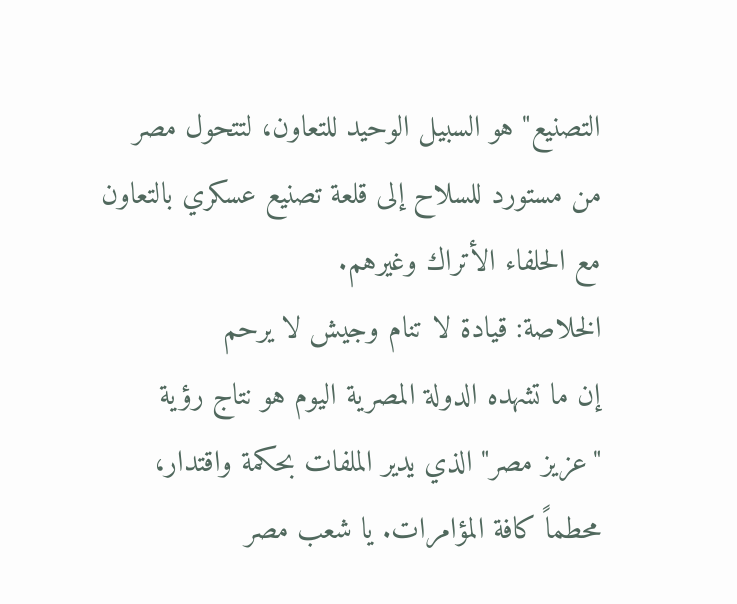التصنيع" هو السبيل الوحيد للتعاون، لتتحول مصر من مستورد للسلاح إلى قلعة تصنيع عسكري بالتعاون مع الحلفاء الأتراك وغيرهم.
الخلاصة: قيادة لا تنام وجيش لا يرحم
إن ما تشهده الدولة المصرية اليوم هو نتاج رؤية "عزيز مصر" الذي يدير الملفات بحكمة واقتدار، محطماً كافة المؤامرات. يا شعب مصر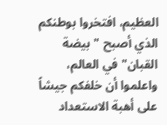العظيم، افتخروا بوطنكم الذي أصبح "بيضة القبان" في العالم، واعلموا أن خلفكم جيشاً على أهبة الاستعداد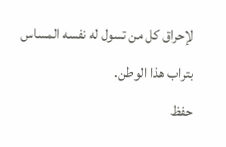لإحراق كل من تسول له نفسه المساس بتراب هذا الوطن.
حفظ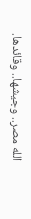الله مصر.. وجيشها.. وقائدها.